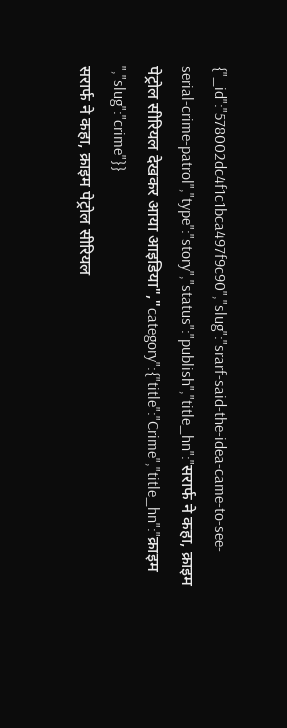{"_id":"578002dc4f1c1bca497f9c90","slug":"srarf-said-the-idea-came-to-see-serial-crime-patrol","type":"story","status":"publish","title_hn":"सरार्फ ने कहा, क्राइम पेट्रोल सीरियल देखकर आया आइडिया","category":{"title":"Crime","title_hn":"क्राइम ","slug":"crime"}}
सरार्फ ने कहा, क्राइम पेट्रोल सीरियल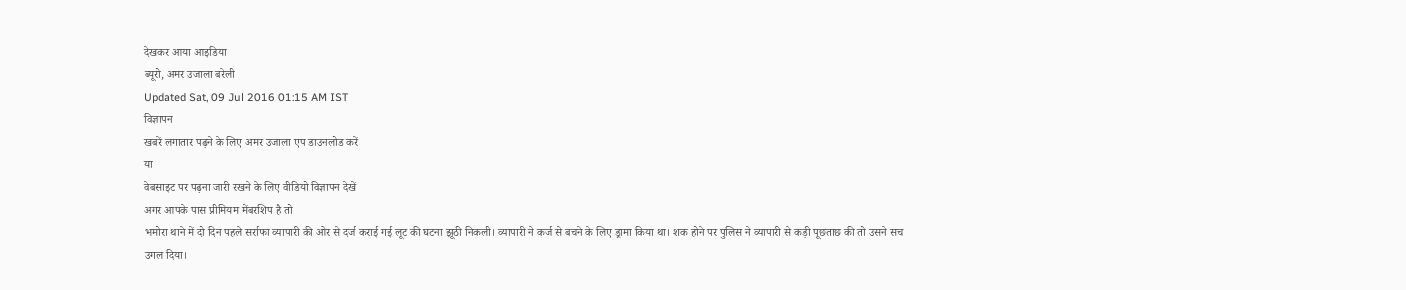देखकर आया आइडिया
ब्यूरो, अमर उजाला बरेली
Updated Sat, 09 Jul 2016 01:15 AM IST
विज्ञापन
खबरें लगातार पढ़ने के लिए अमर उजाला एप डाउनलोड करें
या
वेबसाइट पर पढ़ना जारी रखने के लिए वीडियो विज्ञापन देखें
अगर आपके पास प्रीमियम मेंबरशिप है तो
भमोरा थाने में दो दिन पहले सर्राफा व्यापारी की ओर से दर्ज कराई गई लूट की घटना झूठी निकली। व्यापारी ने कर्ज से बचने के लिए ड्रामा किया था। शक होने पर पुलिस ने व्यापारी से कड़ी पूछताछ की तो उसने सच उगल दिया।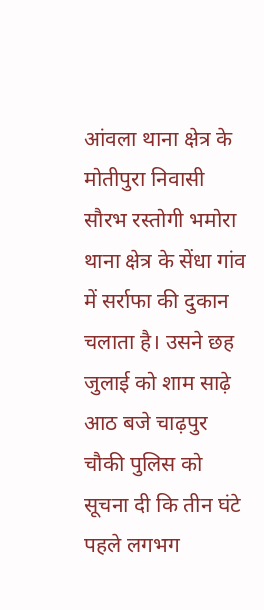आंवला थाना क्षेत्र के मोतीपुरा निवासी सौरभ रस्तोगी भमोरा थाना क्षेत्र के सेंधा गांव में सर्राफा की दुकान चलाता है। उसने छह जुलाई को शाम साढ़े आठ बजे चाढ़पुर चौकी पुलिस को सूचना दी कि तीन घंटे पहले लगभग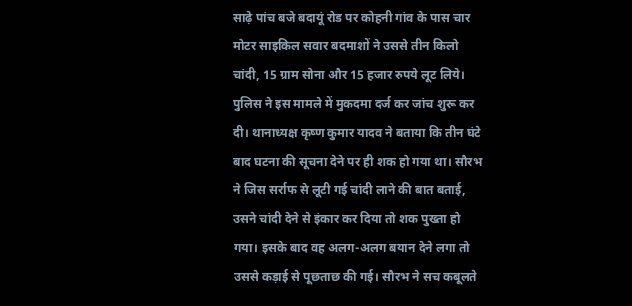साढ़े पांच बजे बदायूं रोड पर कोहनी गांव के पास चार मोटर साइकिल सवार बदमाशों ने उससे तीन किलो चांदी, 15 ग्राम सोना और 15 हजार रुपये लूट लिये। पुलिस ने इस मामले में मुकदमा दर्ज कर जांच शुरू कर दी। थानाध्यक्ष कृष्ण कुमार यादव ने बताया कि तीन घंटे बाद घटना की सूचना देने पर ही शक हो गया था। सौरभ ने जिस सर्राफ से लूटी गई चांदी लाने की बात बताई, उसने चांदी देने से इंकार कर दिया तो शक पुख्ता हो गया। इसके बाद वह अलग-अलग बयान देने लगा तो उससे कड़ाई से पूछताछ की गई। सौरभ ने सच कबूलते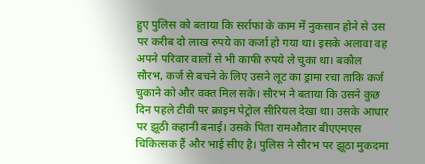हुए पुलिस को बताया कि सर्राफा के काम में नुकसान होने से उस पर करीब दो लाख रुपये का कर्जा हो गया था। इसके अलावा वह अपने परिवार वालों से भी काफी रुपये ले चुका था। बकौल सौरभ, कर्ज से बचने के लिए उसने लूट का ड्रामा रचा ताकि कर्ज चुकाने को और वक्त मिल सके। सौरभ ने बताया कि उसने कुछ दिन पहले टीवी पर क्राइम पेट्रोल सीरियल देखा था। उसके आधार पर झूठी कहानी बनाई। उसके पिता रामऔतार बीएएमएस चिकित्सक हैं और भाई सीए है। पुलिस ने सौरभ पर झूठा मुकदमा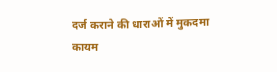दर्ज कराने की धाराओं में मुकदमा कायम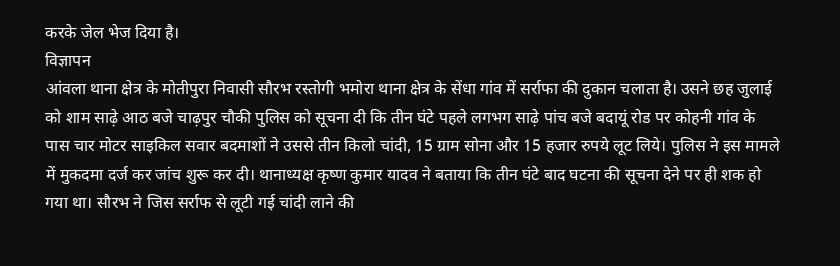करके जेल भेज दिया है।
विज्ञापन
आंवला थाना क्षेत्र के मोतीपुरा निवासी सौरभ रस्तोगी भमोरा थाना क्षेत्र के सेंधा गांव में सर्राफा की दुकान चलाता है। उसने छह जुलाई को शाम साढ़े आठ बजे चाढ़पुर चौकी पुलिस को सूचना दी कि तीन घंटे पहले लगभग साढ़े पांच बजे बदायूं रोड पर कोहनी गांव के पास चार मोटर साइकिल सवार बदमाशों ने उससे तीन किलो चांदी, 15 ग्राम सोना और 15 हजार रुपये लूट लिये। पुलिस ने इस मामले में मुकदमा दर्ज कर जांच शुरू कर दी। थानाध्यक्ष कृष्ण कुमार यादव ने बताया कि तीन घंटे बाद घटना की सूचना देने पर ही शक हो गया था। सौरभ ने जिस सर्राफ से लूटी गई चांदी लाने की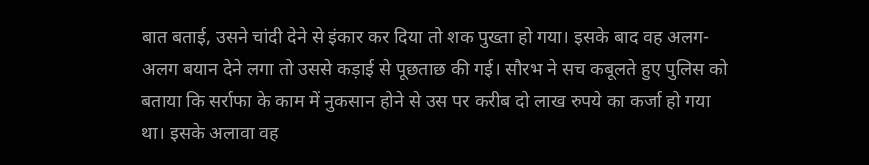बात बताई, उसने चांदी देने से इंकार कर दिया तो शक पुख्ता हो गया। इसके बाद वह अलग-अलग बयान देने लगा तो उससे कड़ाई से पूछताछ की गई। सौरभ ने सच कबूलते हुए पुलिस को बताया कि सर्राफा के काम में नुकसान होने से उस पर करीब दो लाख रुपये का कर्जा हो गया था। इसके अलावा वह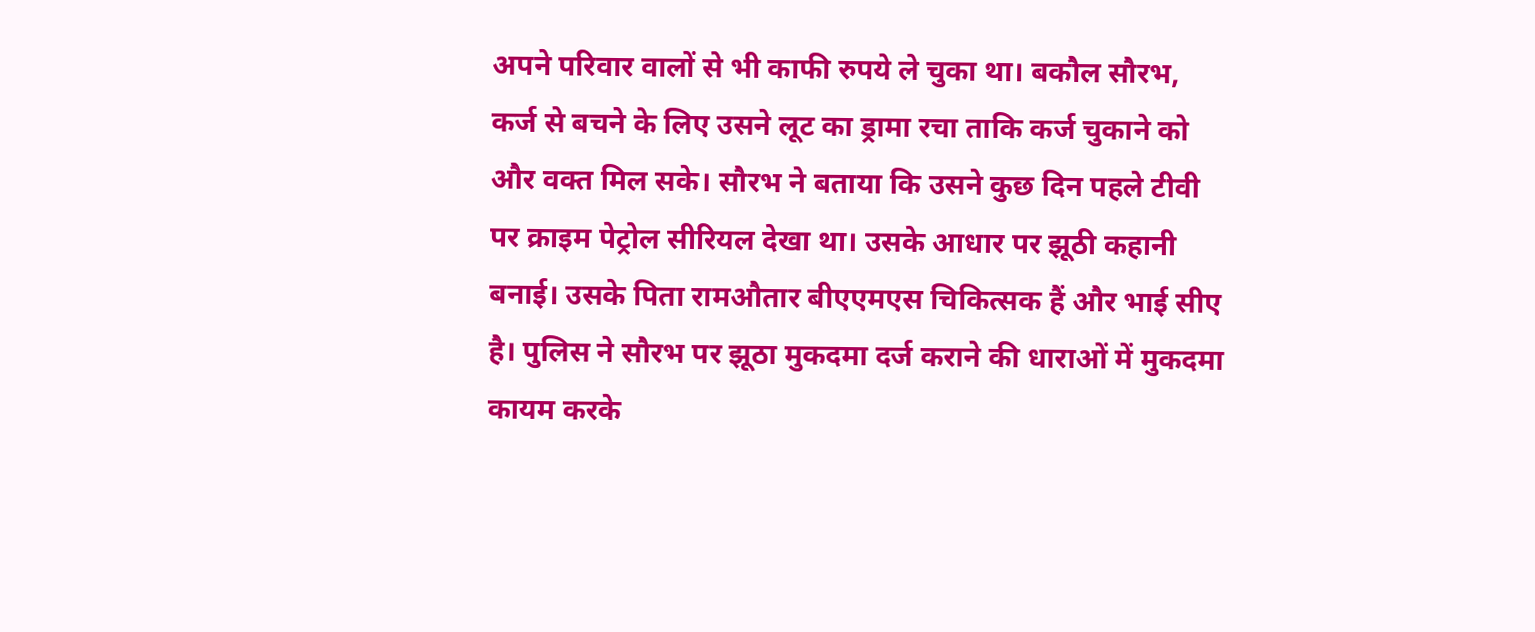अपने परिवार वालों से भी काफी रुपये ले चुका था। बकौल सौरभ, कर्ज से बचने के लिए उसने लूट का ड्रामा रचा ताकि कर्ज चुकाने को और वक्त मिल सके। सौरभ ने बताया कि उसने कुछ दिन पहले टीवी पर क्राइम पेट्रोल सीरियल देखा था। उसके आधार पर झूठी कहानी बनाई। उसके पिता रामऔतार बीएएमएस चिकित्सक हैं और भाई सीए है। पुलिस ने सौरभ पर झूठा मुकदमा दर्ज कराने की धाराओं में मुकदमा कायम करके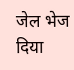जेल भेज दिया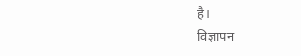है।
विज्ञापन